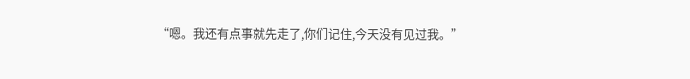“嗯。我还有点事就先走了,你们记住,今天没有见过我。”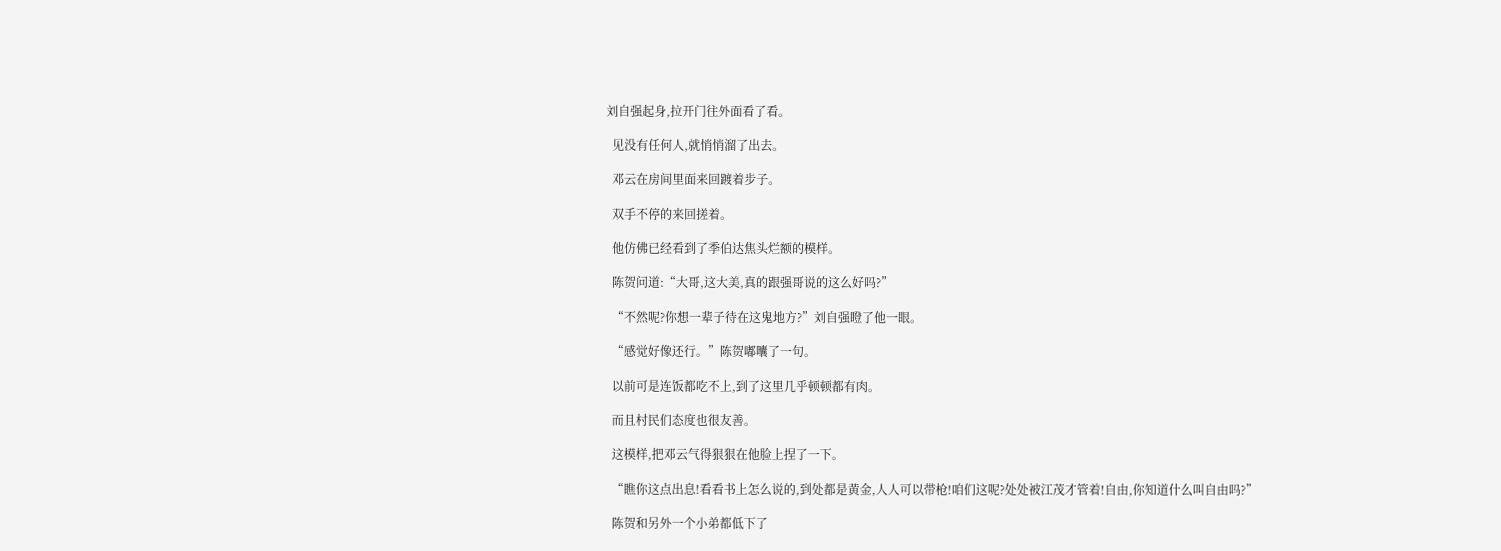刘自强起身,拉开门往外面看了看。

  见没有任何人,就悄悄溜了出去。

  邓云在房间里面来回踱着步子。

  双手不停的来回搓着。

  他仿佛已经看到了季伯达焦头烂额的模样。

  陈贺问道:“大哥,这大美,真的跟强哥说的这么好吗?”

  “不然呢?你想一辈子待在这鬼地方?”刘自强瞪了他一眼。

  “感觉好像还行。”陈贺嘟囔了一句。

  以前可是连饭都吃不上,到了这里几乎顿顿都有肉。

  而且村民们态度也很友善。

  这模样,把邓云气得狠狠在他脸上捏了一下。

  “瞧你这点出息!看看书上怎么说的,到处都是黄金,人人可以带枪!咱们这呢?处处被江茂才管着!自由,你知道什么叫自由吗?”

  陈贺和另外一个小弟都低下了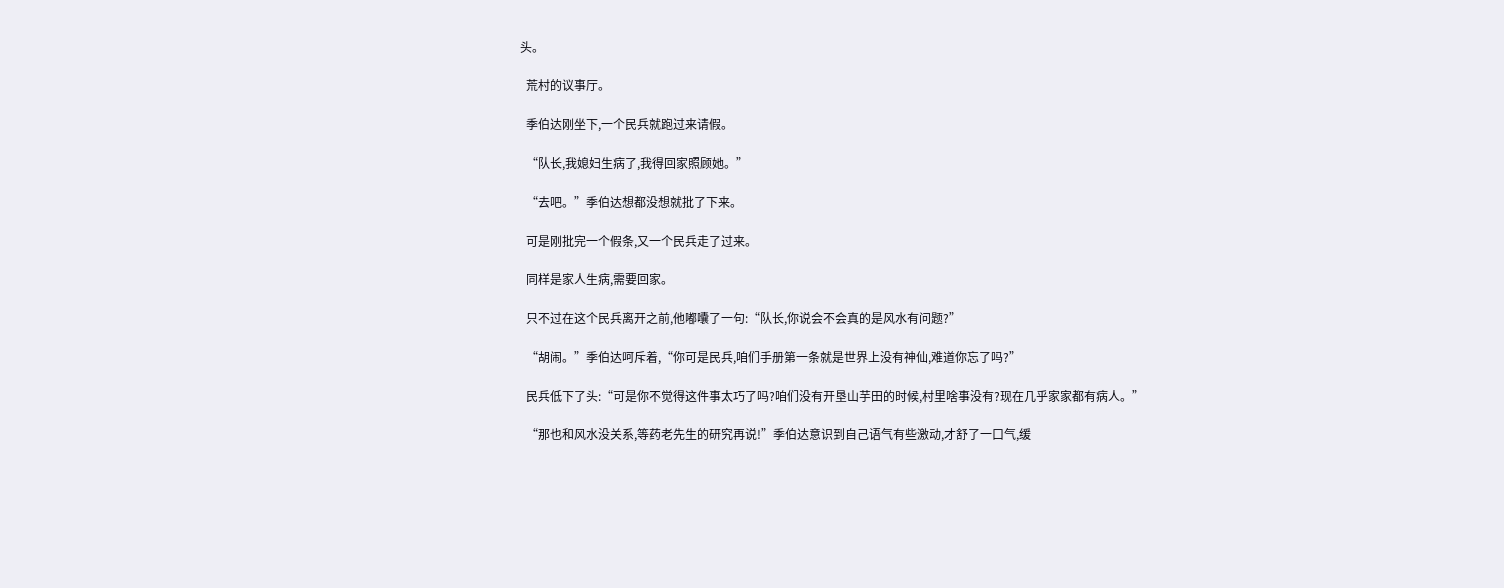头。

  荒村的议事厅。

  季伯达刚坐下,一个民兵就跑过来请假。

  “队长,我媳妇生病了,我得回家照顾她。”

  “去吧。”季伯达想都没想就批了下来。

  可是刚批完一个假条,又一个民兵走了过来。

  同样是家人生病,需要回家。

  只不过在这个民兵离开之前,他嘟囔了一句:“队长,你说会不会真的是风水有问题?”

  “胡闹。”季伯达呵斥着,“你可是民兵,咱们手册第一条就是世界上没有神仙,难道你忘了吗?”

  民兵低下了头:“可是你不觉得这件事太巧了吗?咱们没有开垦山芋田的时候,村里啥事没有?现在几乎家家都有病人。”

  “那也和风水没关系,等药老先生的研究再说!”季伯达意识到自己语气有些激动,才舒了一口气,缓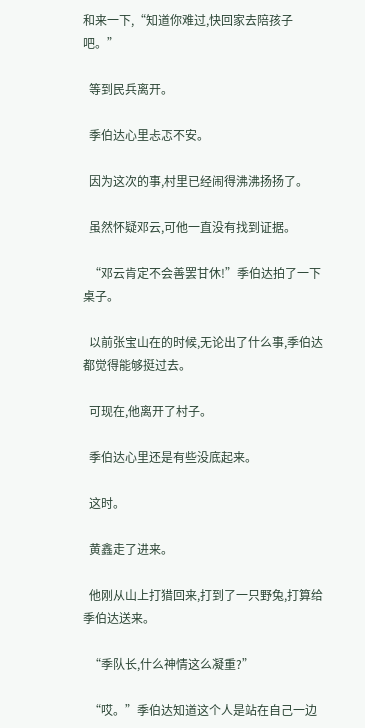和来一下,“知道你难过,快回家去陪孩子吧。”

  等到民兵离开。

  季伯达心里忐忑不安。

  因为这次的事,村里已经闹得沸沸扬扬了。

  虽然怀疑邓云,可他一直没有找到证据。

  “邓云肯定不会善罢甘休!”季伯达拍了一下桌子。

  以前张宝山在的时候,无论出了什么事,季伯达都觉得能够挺过去。

  可现在,他离开了村子。

  季伯达心里还是有些没底起来。

  这时。

  黄鑫走了进来。

  他刚从山上打猎回来,打到了一只野兔,打算给季伯达送来。

  “季队长,什么神情这么凝重?”

  “哎。”季伯达知道这个人是站在自己一边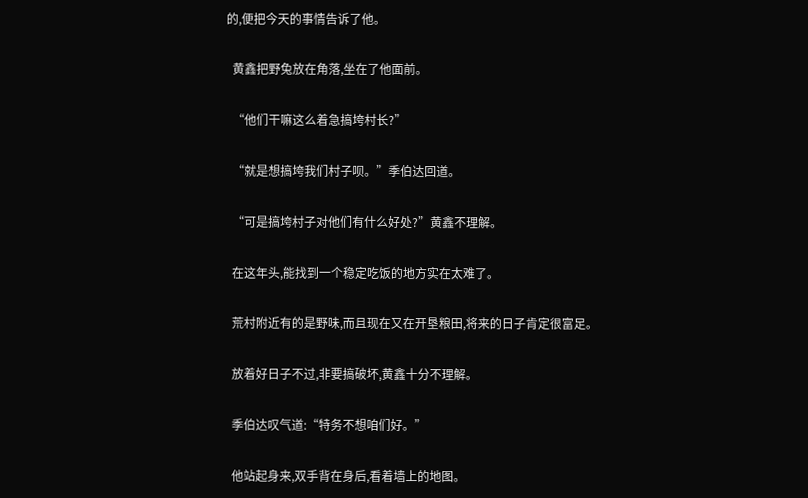的,便把今天的事情告诉了他。

  黄鑫把野兔放在角落,坐在了他面前。

  “他们干嘛这么着急搞垮村长?”

  “就是想搞垮我们村子呗。”季伯达回道。

  “可是搞垮村子对他们有什么好处?”黄鑫不理解。

  在这年头,能找到一个稳定吃饭的地方实在太难了。

  荒村附近有的是野味,而且现在又在开垦粮田,将来的日子肯定很富足。

  放着好日子不过,非要搞破坏,黄鑫十分不理解。

  季伯达叹气道:“特务不想咱们好。”

  他站起身来,双手背在身后,看着墙上的地图。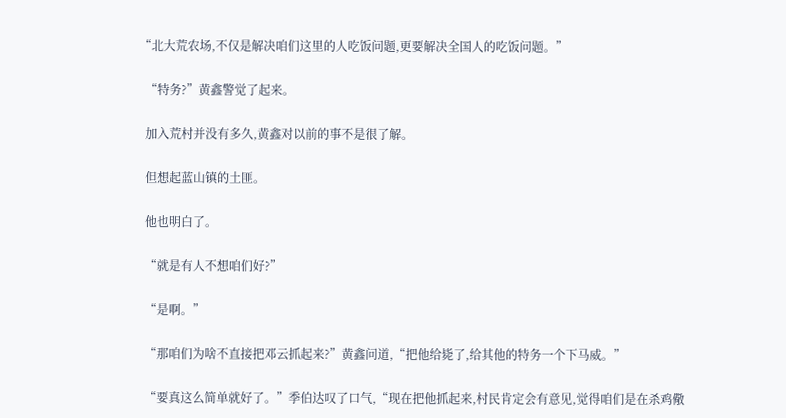“北大荒农场,不仅是解决咱们这里的人吃饭问题,更要解决全国人的吃饭问题。”

  “特务?”黄鑫警觉了起来。

  加入荒村并没有多久,黄鑫对以前的事不是很了解。

  但想起蓝山镇的土匪。

  他也明白了。

  “就是有人不想咱们好?”

  “是啊。”

  “那咱们为啥不直接把邓云抓起来?”黄鑫问道,“把他给毙了,给其他的特务一个下马威。”

  “要真这么简单就好了。”季伯达叹了口气,“现在把他抓起来,村民肯定会有意见,觉得咱们是在杀鸡儆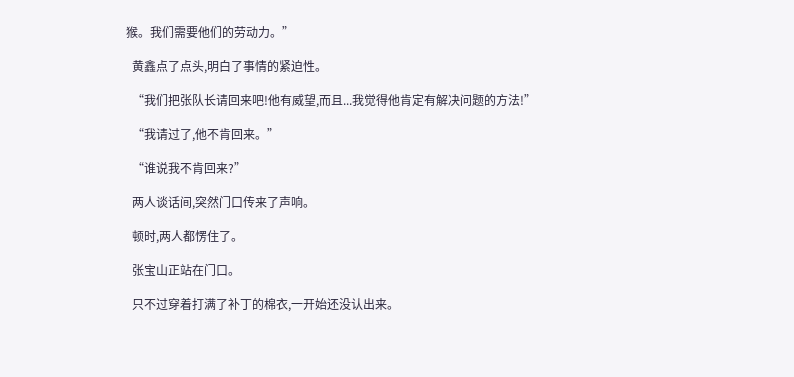猴。我们需要他们的劳动力。”

  黄鑫点了点头,明白了事情的紧迫性。

  “我们把张队长请回来吧!他有威望,而且...我觉得他肯定有解决问题的方法!”

  “我请过了,他不肯回来。”

  “谁说我不肯回来?”

  两人谈话间,突然门口传来了声响。

  顿时,两人都愣住了。

  张宝山正站在门口。

  只不过穿着打满了补丁的棉衣,一开始还没认出来。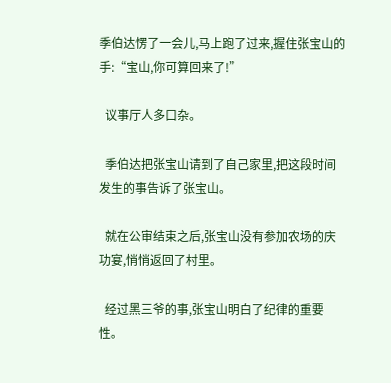季伯达愣了一会儿,马上跑了过来,握住张宝山的手:“宝山,你可算回来了!”

  议事厅人多口杂。

  季伯达把张宝山请到了自己家里,把这段时间发生的事告诉了张宝山。

  就在公审结束之后,张宝山没有参加农场的庆功宴,悄悄返回了村里。

  经过黑三爷的事,张宝山明白了纪律的重要性。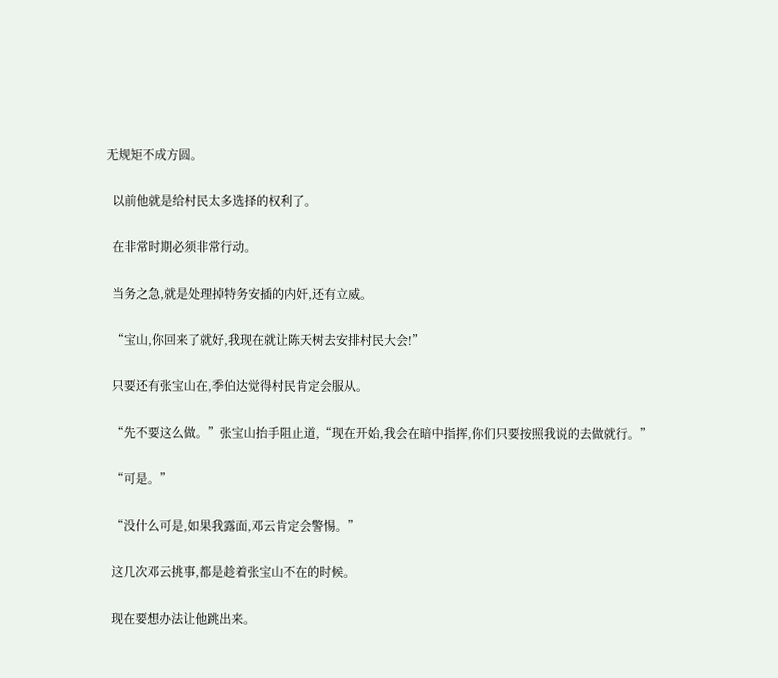无规矩不成方圆。

  以前他就是给村民太多选择的权利了。

  在非常时期必须非常行动。

  当务之急,就是处理掉特务安插的内奸,还有立威。

  “宝山,你回来了就好,我现在就让陈天树去安排村民大会!”

  只要还有张宝山在,季伯达觉得村民肯定会服从。

  “先不要这么做。”张宝山抬手阻止道,“现在开始,我会在暗中指挥,你们只要按照我说的去做就行。”

  “可是。”

  “没什么可是,如果我露面,邓云肯定会警惕。”

  这几次邓云挑事,都是趁着张宝山不在的时候。

  现在要想办法让他跳出来。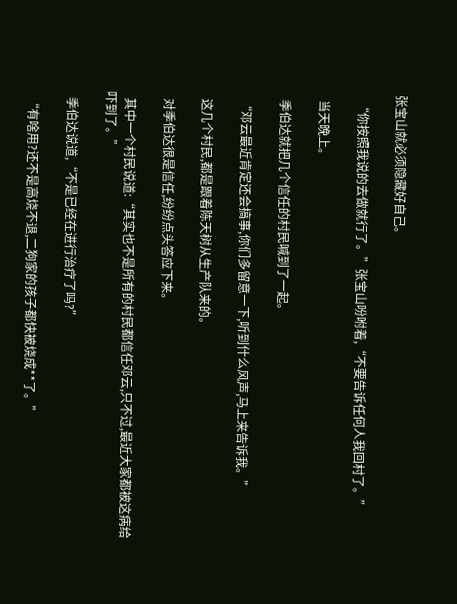张宝山就必须隐藏好自己。

  “你按照我说的去做就行了。”张宝山吩咐着,“不要告诉任何人我回村了。”

  当天晚上。

  季伯达就把几个信任的村民喊到了一起。

  “邓云最近肯定还会搞事,你们多留意一下,听到什么风声,马上来告诉我。”

  这几个村民,都是跟着陈天树从生产队来的。

  对季伯达很是信任,纷纷点头答应下来。

  其中一个村民说道:“其实也不是所有的村民都信任邓云,只不过,最近大家都被这病给吓到了。”

  季伯达说道,“不是已经在进行治疗了吗?”

  “有啥用?还不是高烧不退,二狗家的孩子都快被烧成**了。”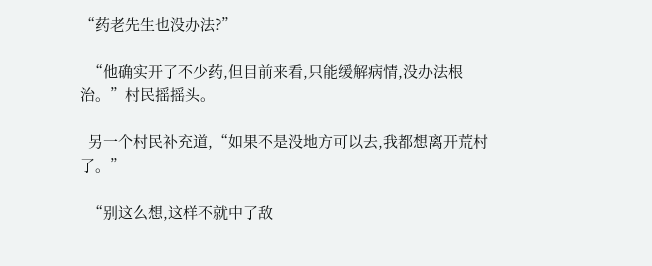“药老先生也没办法?”

  “他确实开了不少药,但目前来看,只能缓解病情,没办法根治。”村民摇摇头。

  另一个村民补充道,“如果不是没地方可以去,我都想离开荒村了。”

  “别这么想,这样不就中了敌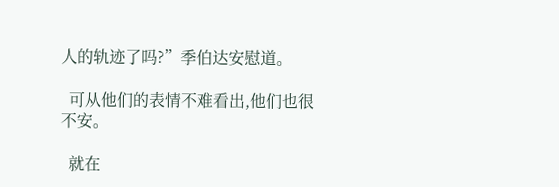人的轨迹了吗?”季伯达安慰道。

  可从他们的表情不难看出,他们也很不安。

  就在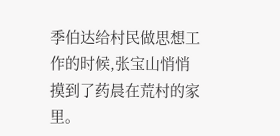季伯达给村民做思想工作的时候,张宝山悄悄摸到了药晨在荒村的家里。